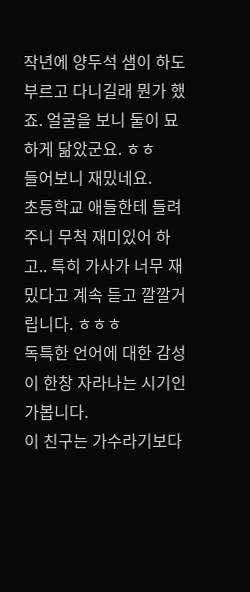작년에 양두석 샘이 하도 부르고 다니길래 뭔가 했죠. 얼굴을 보니 둘이 묘하게 닮았군요. ㅎㅎ
들어보니 재밌네요.
초등학교 애들한테 들려주니 무척 재미있어 하고.. 특히 가사가 너무 재밌다고 계속 듣고 깔깔거립니다. ㅎㅎㅎ
독특한 언어에 대한 감성이 한창 자라나는 시기인가봅니다.
이 친구는 가수라기보다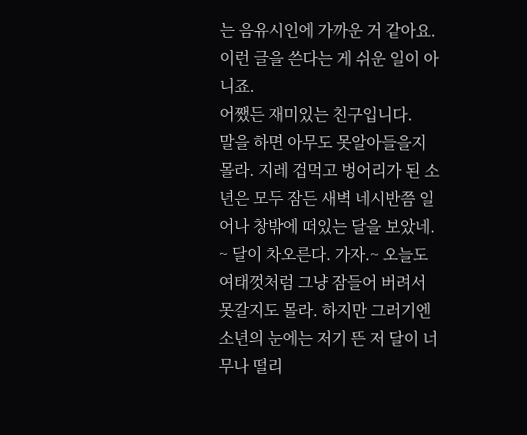는 음유시인에 가까운 거 같아요.
이런 글을 쓴다는 게 쉬운 일이 아니죠.
어쨌든 재미있는 친구입니다.
말을 하면 아무도 못알아들을지 몰라. 지레 겁먹고 벙어리가 된 소년은 모두 잠든 새벽 네시반쯤 일어나 창밖에 떠있는 달을 보았네. ~ 달이 차오른다. 가자.~ 오늘도 여태껏처럼 그냥 잠들어 버려서 못갈지도 몰라. 하지만 그러기엔 소년의 눈에는 저기 뜬 저 달이 너무나 떨리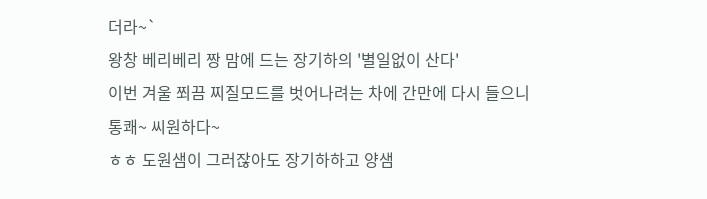더라~`
왕창 베리베리 짱 맘에 드는 장기하의 '별일없이 산다'
이번 겨울 쬐끔 찌질모드를 벗어나려는 차에 간만에 다시 들으니
통쾌~ 씨원하다~
ㅎㅎ 도원샘이 그러잖아도 장기하하고 양샘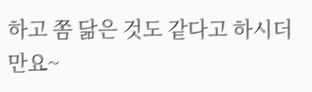하고 쫌 닮은 것도 같다고 하시더만요~